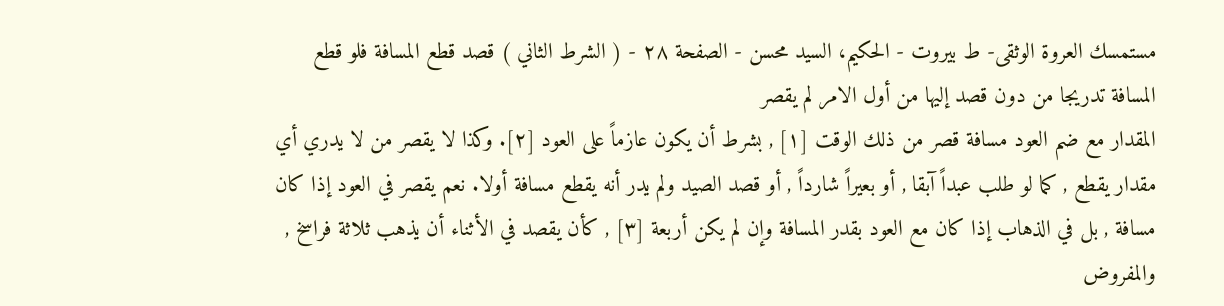مستمسك العروة الوثقى- ط بیروت - الحكيم، السيد محسن - الصفحة ٢٨ - ( الشرط الثاني ) قصد قطع المسافة فلو قطع المسافة تدريجا من دون قصد إليها من أول الامر لم يقصر
المقدار مع ضم العود مسافة قصر من ذلك الوقت [١] , بشرط أن يكون عازماً على العود [٢]. وكذا لا يقصر من لا يدري أي مقدار يقطع , كما لو طلب عبداً آبقا , أو بعيراً شارداً , أو قصد الصيد ولم يدر أنه يقطع مسافة أولا. نعم يقصر في العود إذا كان مسافة , بل في الذهاب إذا كان مع العود بقدر المسافة وإن لم يكن أربعة [٣] , كأن يقصد في الأثناء أن يذهب ثلاثة فراسخ , والمفروض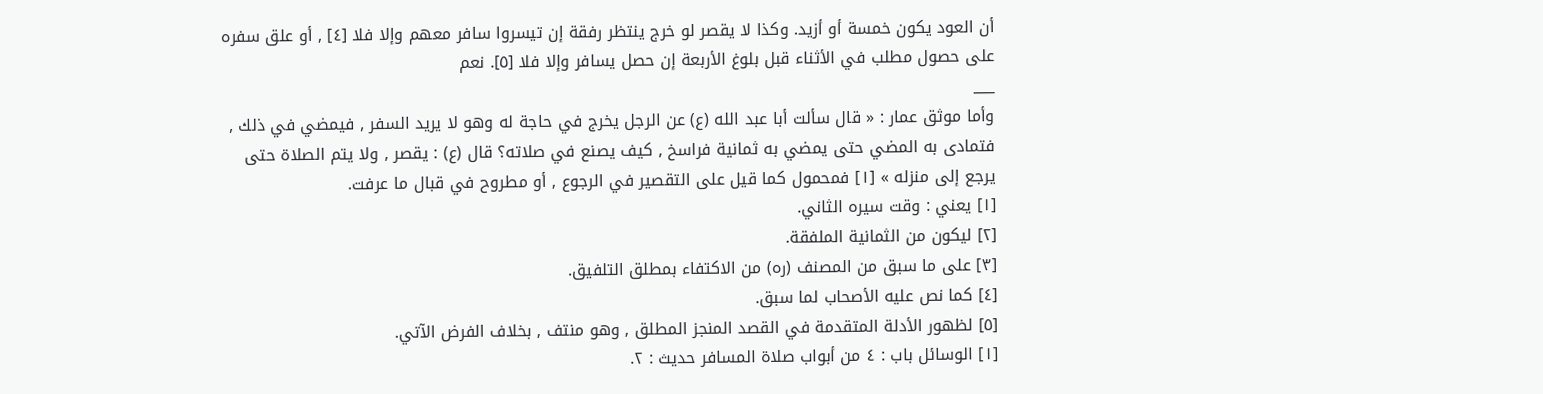أن العود يكون خمسة أو أزيد. وكذا لا يقصر لو خرج ينتظر رفقة إن تيسروا سافر معهم وإلا فلا [٤] , أو علق سفره على حصول مطلب في الأثناء قبل بلوغ الأربعة إن حصل يسافر وإلا فلا [٥]. نعم
___
وأما موثق عمار : « قال سألت أبا عبد الله (ع) عن الرجل يخرج في حاجة له وهو لا يريد السفر , فيمضي في ذلك , فتمادى به المضي حتى يمضي به ثمانية فراسخ , كيف يصنع في صلاته؟ قال (ع) : يقصر , ولا يتم الصلاة حتى يرجع إلى منزله » [١] فمحمول كما قيل على التقصير في الرجوع , أو مطروح في قبال ما عرفت.
[١] يعني : وقت سيره الثاني.
[٢] ليكون من الثمانية الملفقة.
[٣] على ما سبق من المصنف (ره) من الاكتفاء بمطلق التلفيق.
[٤] كما نص عليه الأصحاب لما سبق.
[٥] لظهور الأدلة المتقدمة في القصد المنجز المطلق , وهو منتف , بخلاف الفرض الآتي.
[١] الوسائل باب : ٤ من أبواب صلاة المسافر حديث : ٢.